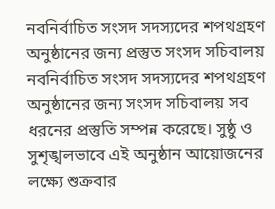নবনির্বাচিত সংসদ সদস্যদের শপথগ্রহণ অনুষ্ঠানের জন্য প্রস্তুত সংসদ সচিবালয়
নবনির্বাচিত সংসদ সদস্যদের শপথগ্রহণ অনুষ্ঠানের জন্য সংসদ সচিবালয় সব ধরনের প্রস্তুতি সম্পন্ন করেছে। সুষ্ঠু ও সুশৃঙ্খলভাবে এই অনুষ্ঠান আয়োজনের লক্ষ্যে শুক্রবার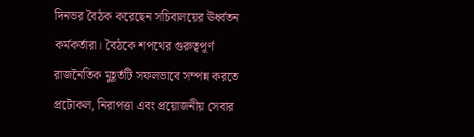দিনভর বৈঠক করেছেন সচিবালয়ের ঊর্ধ্বতন কর্মকর্তারা। বৈঠকে শপথের গুরুত্বপূর্ণ রাজনৈতিক মুহূর্তটি সফলভাবে সম্পন্ন করতে প্রটোকল, নিরাপত্তা এবং প্রয়োজনীয় সেবার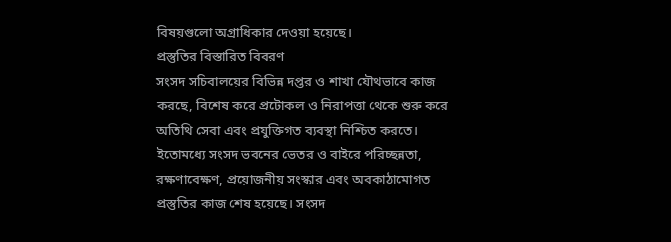বিষয়গুলো অগ্রাধিকার দেওয়া হয়েছে।
প্রস্তুতির বিস্তারিত বিবরণ
সংসদ সচিবালয়ের বিভিন্ন দপ্তর ও শাখা যৌথভাবে কাজ করছে, বিশেষ করে প্রটোকল ও নিরাপত্তা থেকে শুরু করে অতিথি সেবা এবং প্রযুক্তিগত ব্যবস্থা নিশ্চিত করতে। ইতোমধ্যে সংসদ ভবনের ভেতর ও বাইরে পরিচ্ছন্নতা, রক্ষণাবেক্ষণ, প্রয়োজনীয় সংস্কার এবং অবকাঠামোগত প্রস্তুতির কাজ শেষ হয়েছে। সংসদ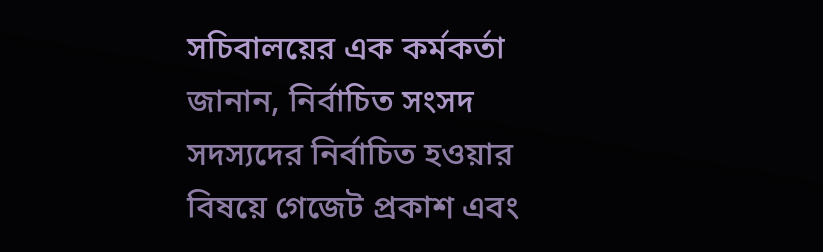সচিবালয়ের এক কর্মকর্তা জানান, নির্বাচিত সংসদ সদস্যদের নির্বাচিত হওয়ার বিষয়ে গেজেট প্রকাশ এবং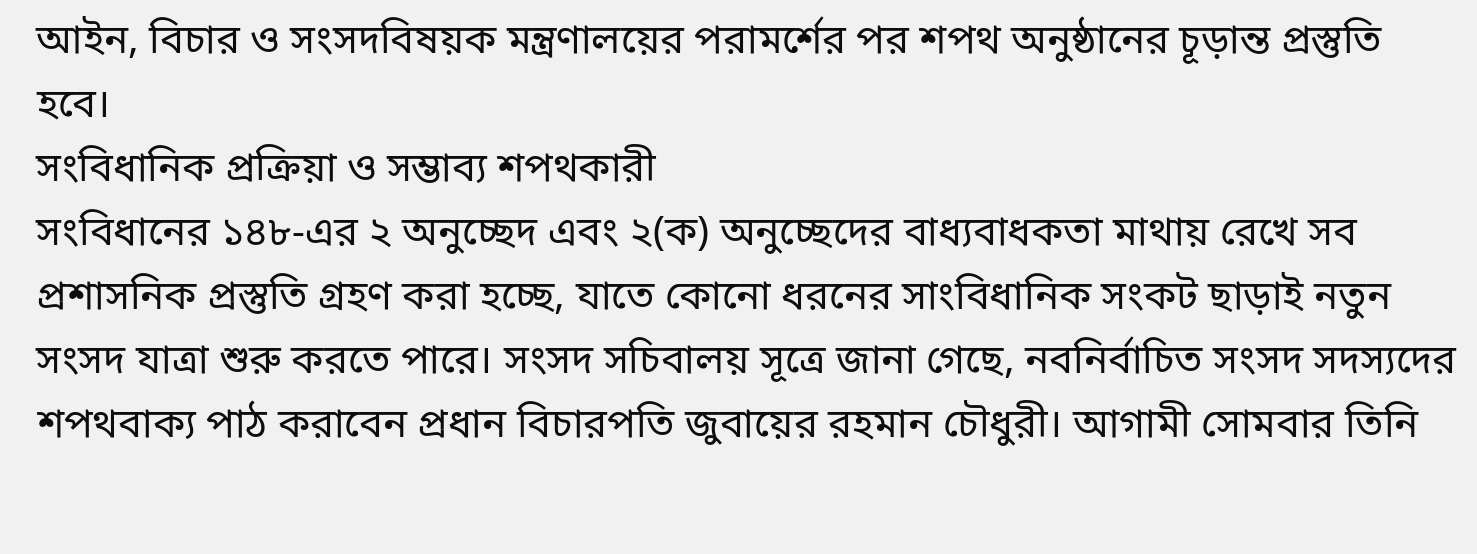আইন, বিচার ও সংসদবিষয়ক মন্ত্রণালয়ের পরামর্শের পর শপথ অনুষ্ঠানের চূড়ান্ত প্রস্তুতি হবে।
সংবিধানিক প্রক্রিয়া ও সম্ভাব্য শপথকারী
সংবিধানের ১৪৮-এর ২ অনুচ্ছেদ এবং ২(ক) অনুচ্ছেদের বাধ্যবাধকতা মাথায় রেখে সব প্রশাসনিক প্রস্তুতি গ্রহণ করা হচ্ছে, যাতে কোনো ধরনের সাংবিধানিক সংকট ছাড়াই নতুন সংসদ যাত্রা শুরু করতে পারে। সংসদ সচিবালয় সূত্রে জানা গেছে, নবনির্বাচিত সংসদ সদস্যদের শপথবাক্য পাঠ করাবেন প্রধান বিচারপতি জুবায়ের রহমান চৌধুরী। আগামী সোমবার তিনি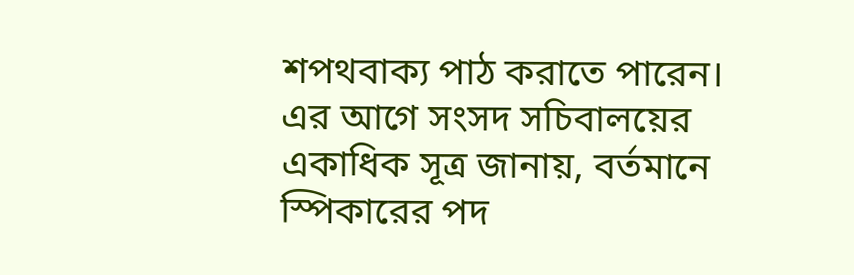শপথবাক্য পাঠ করাতে পারেন।
এর আগে সংসদ সচিবালয়ের একাধিক সূত্র জানায়, বর্তমানে স্পিকারের পদ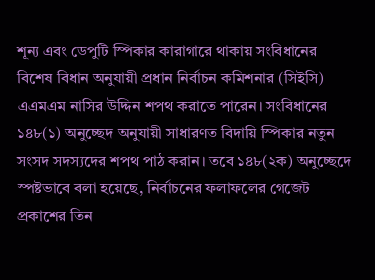শূন্য এবং ডেপুটি স্পিকার কারাগারে থাকায় সংবিধানের বিশেষ বিধান অনুযায়ী প্রধান নির্বাচন কমিশনার (সিইসি) এএমএম নাসির উদ্দিন শপথ করাতে পারেন। সংবিধানের ১৪৮(১) অনুচ্ছেদ অনুযায়ী সাধারণত বিদায়ি স্পিকার নতুন সংসদ সদস্যদের শপথ পাঠ করান। তবে ১৪৮(২ক) অনুচ্ছেদে স্পষ্টভাবে বলা হয়েছে, নির্বাচনের ফলাফলের গেজেট প্রকাশের তিন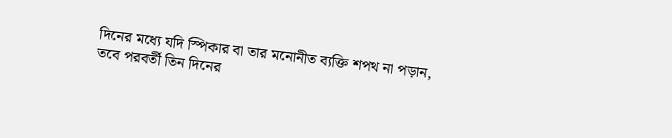দিনের মধ্যে যদি স্পিকার বা তার মনোনীত ব্যক্তি শপথ না পড়ান, তবে পরবর্তী তিন দিনের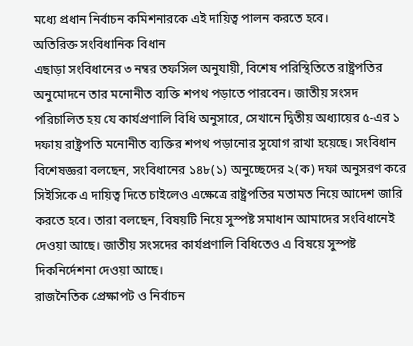মধ্যে প্রধান নির্বাচন কমিশনারকে এই দায়িত্ব পালন করতে হবে।
অতিরিক্ত সংবিধানিক বিধান
এছাড়া সংবিধানের ৩ নম্বর তফসিল অনুযায়ী, বিশেষ পরিস্থিতিতে রাষ্ট্রপতির অনুমোদনে তার মনোনীত ব্যক্তি শপথ পড়াতে পারবেন। জাতীয় সংসদ পরিচালিত হয় যে কার্যপ্রণালি বিধি অনুসারে, সেখানে দ্বিতীয় অধ্যায়ের ৫-এর ১ দফায় রাষ্ট্রপতি মনোনীত ব্যক্তির শপথ পড়ানোর সুযোগ রাখা হয়েছে। সংবিধান বিশেষজ্ঞরা বলছেন, সংবিধানের ১৪৮(১) অনুচ্ছেদের ২(ক) দফা অনুসরণ করে সিইসিকে এ দায়িত্ব দিতে চাইলেও এক্ষেত্রে রাষ্ট্রপতির মতামত নিয়ে আদেশ জারি করতে হবে। তারা বলছেন, বিষয়টি নিয়ে সুস্পষ্ট সমাধান আমাদের সংবিধানেই দেওয়া আছে। জাতীয় সংসদের কার্যপ্রণালি বিধিতেও এ বিষয়ে সুস্পষ্ট দিকনির্দেশনা দেওয়া আছে।
রাজনৈতিক প্রেক্ষাপট ও নির্বাচন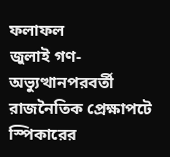ফলাফল
জুলাই গণ-অভ্যুত্থানপরবর্তী রাজনৈতিক প্রেক্ষাপটে স্পিকারের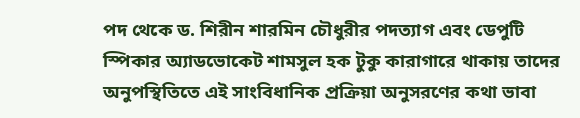পদ থেকে ড. শিরীন শারমিন চৌধুরীর পদত্যাগ এবং ডেপুটি স্পিকার অ্যাডভোকেট শামসুল হক টুকু কারাগারে থাকায় তাদের অনুপস্থিতিতে এই সাংবিধানিক প্রক্রিয়া অনুসরণের কথা ভাবা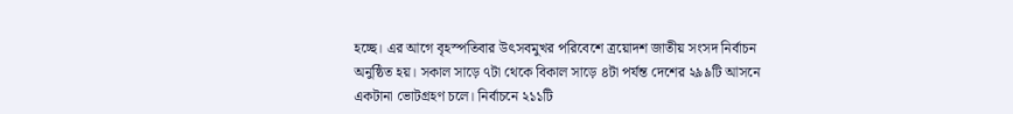হচ্ছে। এর আগে বৃহস্পতিবার উৎসবমুখর পরিবেশে ত্রয়োদশ জাতীয় সংসদ নির্বাচন অনুষ্ঠিত হয়। সকাল সাড়ে ৭টা থেকে বিকাল সাড়ে ৪টা পর্যন্ত দেশের ২৯৯টি আসনে একটানা ভোটগ্রহণ চলে। নির্বাচনে ২১১টি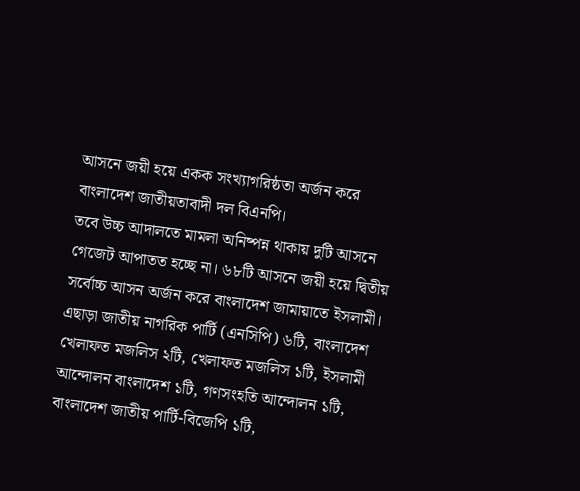আসনে জয়ী হয়ে একক সংখ্যাগরিষ্ঠতা অর্জন করে বাংলাদেশ জাতীয়তাবাদী দল বিএনপি।
তবে উচ্চ আদালতে মামলা অনিষ্পন্ন থাকায় দুটি আসনে গেজেট আপাতত হচ্ছে না। ৬৮টি আসনে জয়ী হয়ে দ্বিতীয় সর্বোচ্চ আসন অর্জন করে বাংলাদেশ জামায়াতে ইসলামী। এছাড়া জাতীয় নাগরিক পার্টি (এনসিপি) ৬টি, বাংলাদেশ খেলাফত মজলিস ২টি, খেলাফত মজলিস ১টি, ইসলামী আন্দোলন বাংলাদেশ ১টি, গণসংহতি আন্দোলন ১টি, বাংলাদেশ জাতীয় পার্টি-বিজেপি ১টি,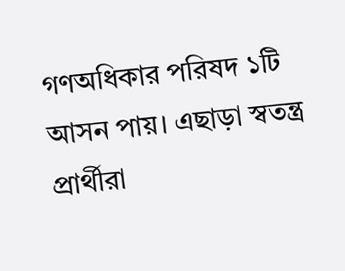গণঅধিকার পরিষদ ১টি আসন পায়। এছাড়া স্বতন্ত্র প্রার্থীরা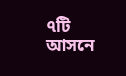৭টি আসনে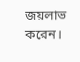জয়লাভ করেন।